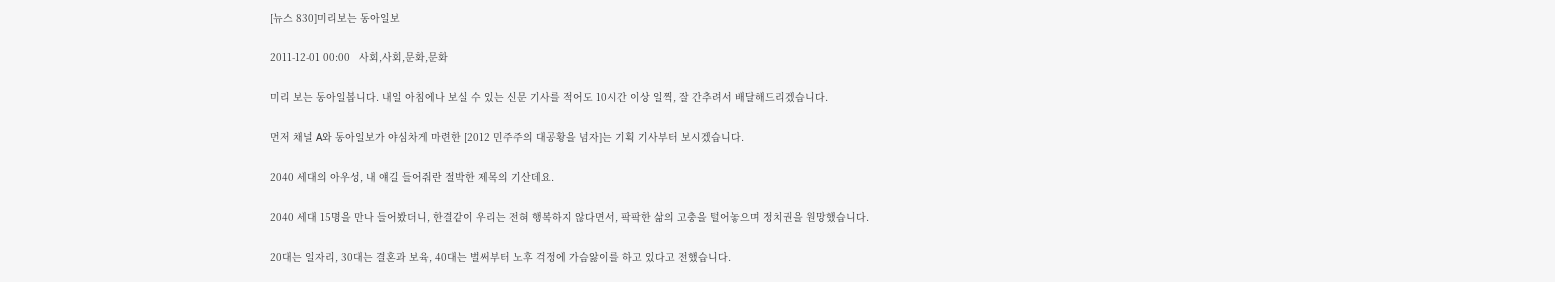[뉴스 830]미리보는 동아일보

2011-12-01 00:00   사회,사회,문화,문화

미리 보는 동아일봅니다. 내일 아침에나 보실 수 있는 신문 기사를 적어도 10시간 이상 일찍, 잘 간추려서 배달해드리겠습니다.

먼저 채널 A와 동아일보가 야심차게 마련한 [2012 민주주의 대공황을 넘자]는 기획 기사부터 보시겠습니다.

2040 세대의 아우성, 내 얘길 들어줘란 절박한 제목의 기산데요.

2040 세대 15명을 만나 들어봤더니, 한결같이 우리는 전혀 행복하지 않다면서, 팍팍한 삶의 고충을 털어놓으며 정치권을 원망했습니다.

20대는 일자리, 30대는 결혼과 보육, 40대는 벌써부터 노후 걱정에 가슴앓이를 하고 있다고 전했습니다.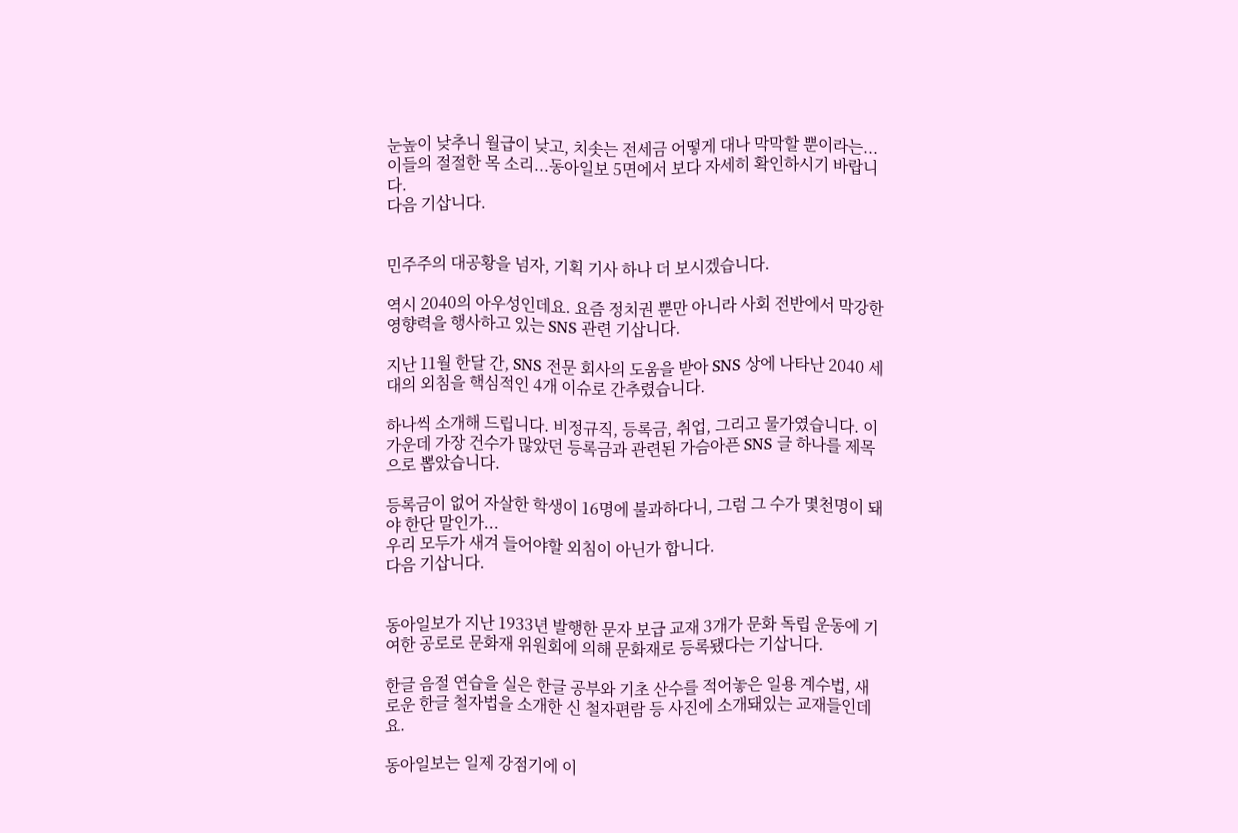눈높이 낮추니 월급이 낮고, 치솟는 전세금 어떻게 대나 막막할 뿐이라는...이들의 절절한 목 소리...동아일보 5면에서 보다 자세히 확인하시기 바랍니다.
다음 기삽니다.


민주주의 대공황을 넘자, 기획 기사 하나 더 보시겠습니다.

역시 2040의 아우성인데요. 요즘 정치권 뿐만 아니라 사회 전반에서 막강한 영향력을 행사하고 있는 SNS 관련 기삽니다.

지난 11월 한달 간, SNS 전문 회사의 도움을 받아 SNS 상에 나타난 2040 세대의 외침을 핵심적인 4개 이슈로 간추렸습니다.

하나씩 소개해 드립니다. 비정규직, 등록금, 취업, 그리고 물가였습니다. 이 가운데 가장 건수가 많았던 등록금과 관련된 가슴아픈 SNS 글 하나를 제목으로 뽑았습니다.

등록금이 없어 자살한 학생이 16명에 불과하다니, 그럼 그 수가 몇천명이 돼야 한단 말인가...
우리 모두가 새겨 들어야할 외침이 아닌가 합니다.
다음 기삽니다.


동아일보가 지난 1933년 발행한 문자 보급 교재 3개가 문화 독립 운동에 기여한 공로로 문화재 위원회에 의해 문화재로 등록됐다는 기삽니다.

한글 음절 연습을 실은 한글 공부와 기초 산수를 적어놓은 일용 계수법, 새로운 한글 철자법을 소개한 신 철자편람 등 사진에 소개돼있는 교재들인데요.

동아일보는 일제 강점기에 이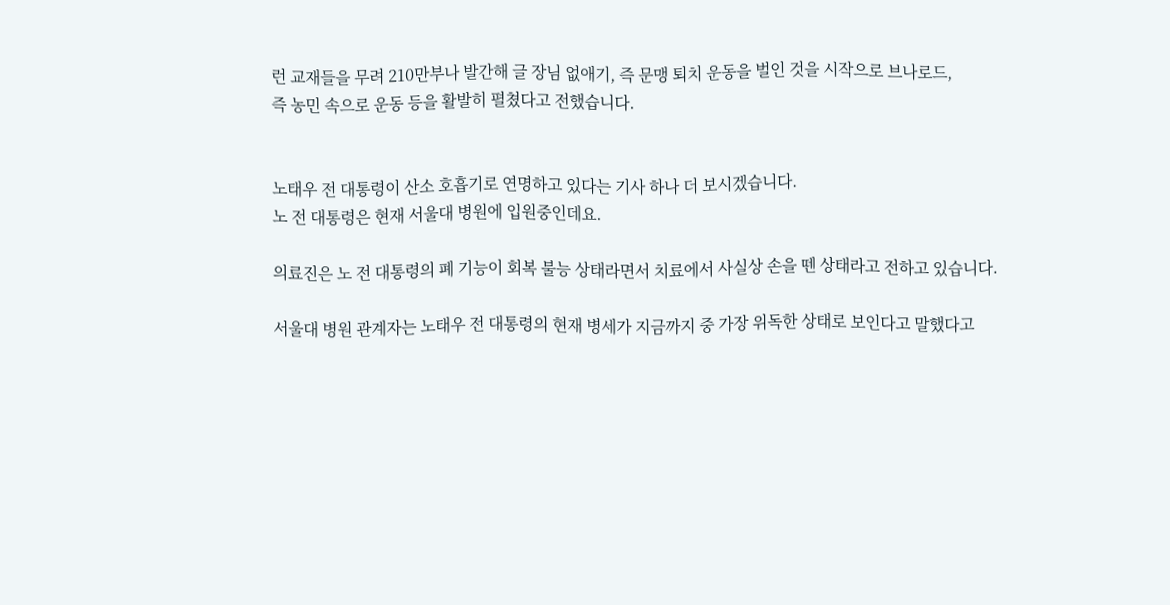런 교재들을 무려 210만부나 발간해 글 장님 없애기, 즉 문맹 퇴치 운동을 벌인 것을 시작으로 브나로드,
즉 농민 속으로 운동 등을 활발히 펼쳤다고 전했습니다.


노태우 전 대통령이 산소 호흡기로 연명하고 있다는 기사 하나 더 보시겠습니다.
노 전 대통령은 현재 서울대 병원에 입원중인데요.

의료진은 노 전 대통령의 폐 기능이 회복 불능 상태라면서 치료에서 사실상 손을 뗀 상태라고 전하고 있습니다.

서울대 병원 관계자는 노태우 전 대통령의 현재 병세가 지금까지 중 가장 위독한 상태로 보인다고 말했다고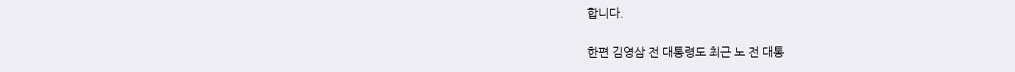합니다.

한편 김영삼 전 대통령도 최근 노 전 대통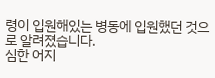령이 입원해있는 병동에 입원했던 것으로 알려졌습니다.
심한 어지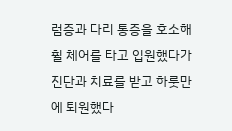럼증과 다리 통증을 호소해 휠 체어를 타고 입원했다가 진단과 치료를 받고 하룻만에 퇴원했다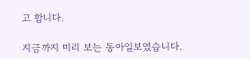고 합니다.

지금까지 미리 보는 동아일보였습니다.